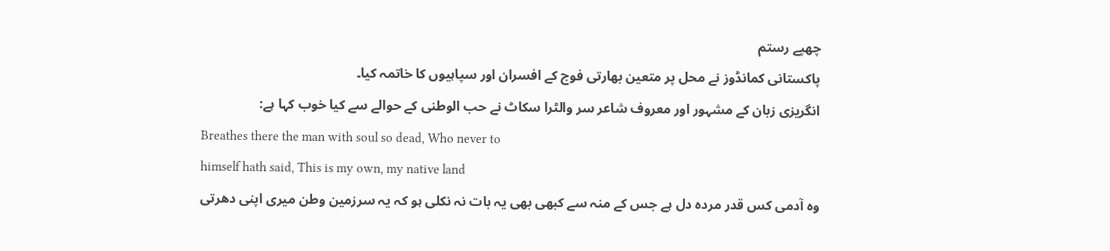چھپے رستم
پاکستانی کمانڈوز نے محل پر متعین بھارتی فوج کے افسران اور سپاہیوں کا خاتمہ کیا۔
انگریزی زبان کے مشہور اور معروف شاعر سر والٹرا سکاٹ نے حب الوطنی کے حوالے سے کیا خوب کہا ہے:
Breathes there the man with soul so dead, Who never to
himself hath said, This is my own, my native land
وہ آدمی کس قدر مردہ دل ہے جس کے منہ سے کبھی بھی یہ بات نہ نکلی ہو کہ یہ سرزمین وطن میری اپنی دھرتی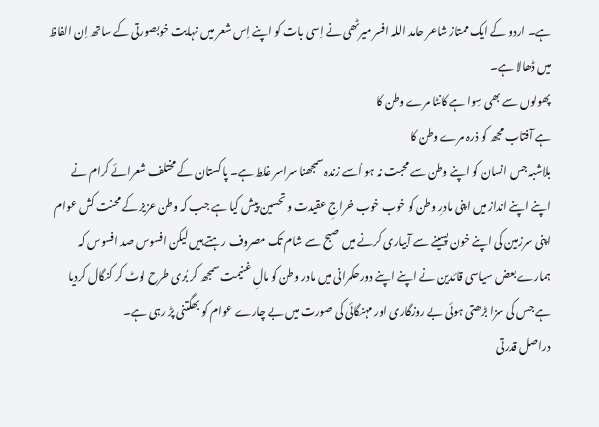ہے۔ اردو کے ایک ممتاز شاعر حامد اللہ افسر میرٹھی نے اِسی بات کو اپنے اِس شعر میں نہایت خوبصورتی کے ساتھ اِن الفاظ میں ڈھالا ہے۔
پھولوں سے بھی سِوا ہے کانٹا مرے وطن کا
ہے آفتاب مجھ کو ذرہ مرے وطن کا
بلاشبہ جس انسان کو اپنے وطن سے محبت نہ ہو اُسے زندہ سمجھنا سراسر غلط ہے۔ پاکستان کے مختلف شعرائے کرام نے اپنے اپنے انداز میں اپنی مادرِ وطن کو خوب خوب خراجِ عقیدت و تحسین پیش کیا ہے جب کہ وطن عزیز کے محنت کش عوام اپنی سرزمین کی اپنے خون پسینے سے آبیاری کرنے میں صبح سے شام تک مصروف رہتے ہیں لیکن افسوس صد افسوس کہ ہمارے بعض سیاسی قائدین نے اپنے اپنے دورحکمرانی میں مادر وطن کو مالِ غنیمت سمجھ کر بُری طرح لوٹ کر کنگال کردیا ہے جس کی سزا بڑھتی ہوئی بے روزگاری اور مہنگائی کی صورت میں بے چارے عوام کو بھگتنی پڑ رہی ہے۔
دراصل قدرتی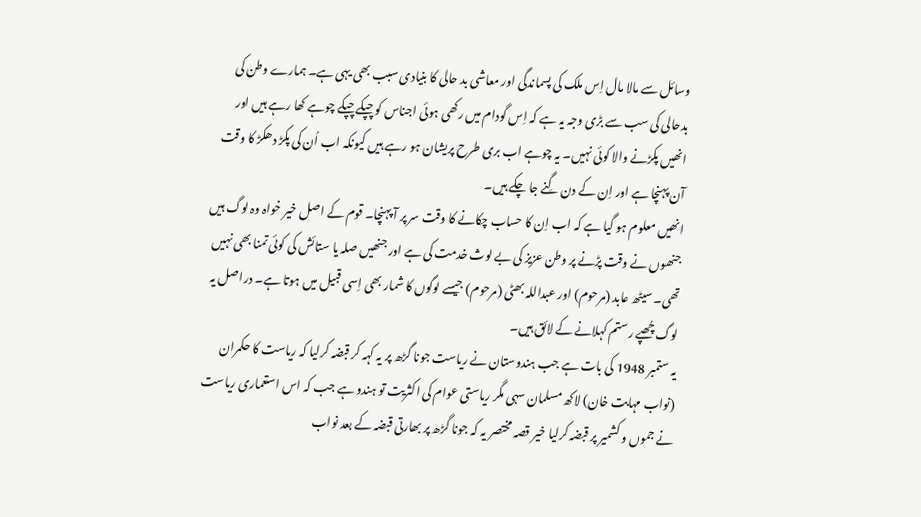وسائل سے مالا مال اِس ملک کی پسماندگی اور معاشی بد حالی کا بنیادی سبب بھی یہی ہے۔ ہمارے وطن کی بدحالی کی سب سے بڑی وجہ یہ ہے کہ اِس گودام میں رکھی ہوئی اجناس کو چپکے چپکے چوہے کھا رہے ہیں اور انھیں پکڑنے والا کوئی نہیں۔ یہ چوہے اب بری طرح پریشان ہو رہے ہیں کیونکہ اب اُن کی پکڑ دھکڑ کا وقت آن پہنچا ہے اور اِن کے دن گِنے جا چکے ہیں۔
انھیں معلوم ہو گیا ہے کہ اب اِن کا حساب چکانے کا وقت سر پر آ پہنچا۔ قوم کے اصل خیر خواہ وہ لوگ ہیں جنھوں نے وقت پڑنے پر وطن عزیز کی بے لوث خدمت کی ہے اور جنھیں صلہ یا ستائش کی کوئی تمنا بھی نہیں تھی۔ سیٹھ عابد (مرحوم) اور عبداللہ بھٹی (مرحوم) جیسے لوگوں کا شمار بھی اِسی قبیل میں ہوتا ہے۔ دراصل یہ لوگ چُھپے رستم کہلانے کے لائق ہیں۔
یہ ستمبر 1948 کی بات ہے جب ہندوستان نے ریاست جونا گڑھ پر یہ کہہ کر قبضہ کرلیا کہ ریاست کا حکمران (نواب مہابت خان) لاکھ مسلمان سہی مگر ریاستی عوام کی اکثریت تو ہندو ہے جب کہ اس استعماری ریاست نے جموں و کشمیر پر قبضہ کرلیا خیر قصہ مختصر یہ کہ جونا گڑھ پر بھارتی قبضہ کے بعد نواب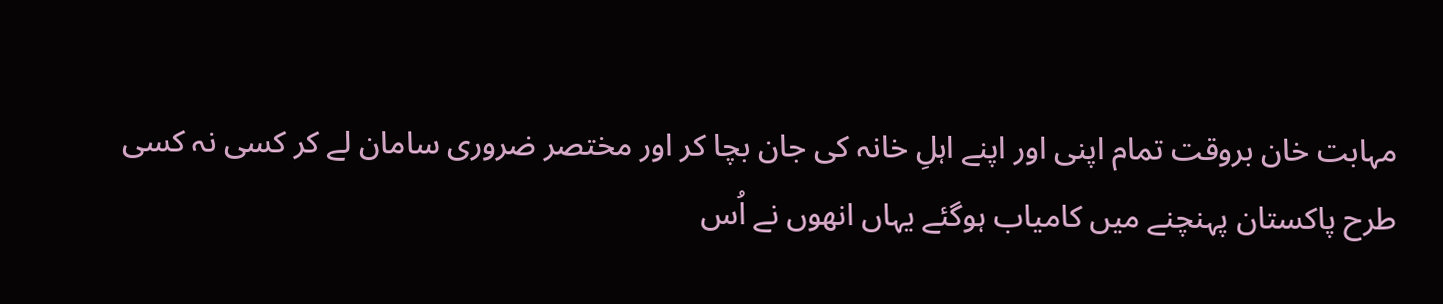مہابت خان بروقت تمام اپنی اور اپنے اہلِ خانہ کی جان بچا کر اور مختصر ضروری سامان لے کر کسی نہ کسی طرح پاکستان پہنچنے میں کامیاب ہوگئے یہاں انھوں نے اُس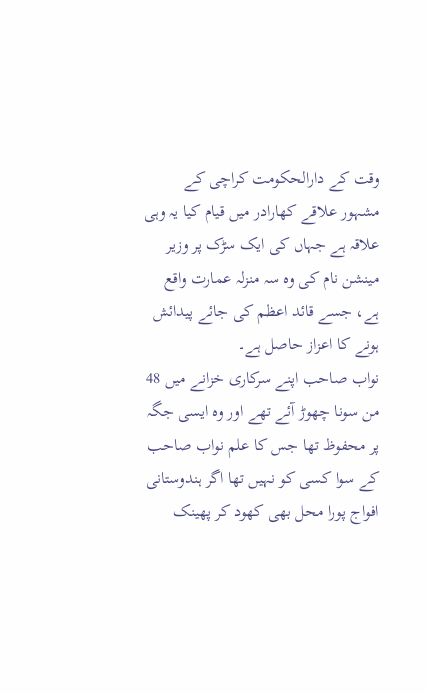وقت کے دارالحکومت کراچی کے مشہور علاقے کھارادر میں قیام کیا یہ وہی علاقہ ہے جہاں کی ایک سڑک پر وزیر مینشن نام کی وہ سہ منزلہ عمارت واقع ہے، جسے قائد اعظم کی جائے پیدائش ہونے کا اعزاز حاصل ہے۔
نواب صاحب اپنے سرکاری خزانے میں 48 من سونا چھوڑ آئے تھے اور وہ ایسی جگہ پر محفوظ تھا جس کا علم نواب صاحب کے سوا کسی کو نہیں تھا اگر ہندوستانی افواج پورا محل بھی کھود کر پھینک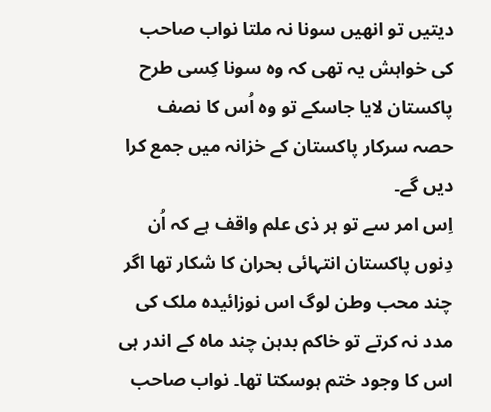دیتیں تو انھیں سونا نہ ملتا نواب صاحب کی خواہش یہ تھی کہ وہ سونا کِسی طرح پاکستان لایا جاسکے تو وہ اُس کا نصف حصہ سرکار پاکستان کے خزانہ میں جمع کرا دیں گے۔
اِس امر سے تو ہر ذی علم واقف ہے کہ اُن دِنوں پاکستان انتہائی بحران کا شکار تھا اگر چند محب وطن لوگ اس نوزائیدہ ملک کی مدد نہ کرتے تو خاکم بدہن چند ماہ کے اندر ہی اس کا وجود ختم ہوسکتا تھا۔ نواب صاحب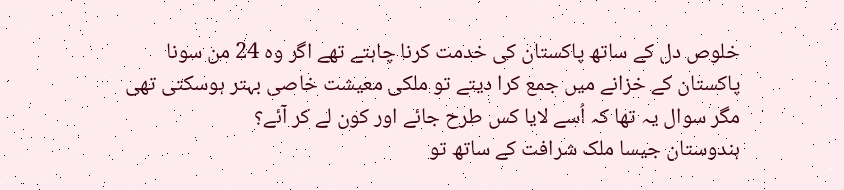خلوص دل کے ساتھ پاکستان کی خدمت کرنا چاہتے تھے اگر وہ 24 من سونا پاکستان کے خزانے میں جمع کرا دیتے تو ملکی معیشت خاصی بہتر ہوسکتی تھی مگر سوال یہ تھا کہ اُسے لایا کس طرح جائے اور کون لے کر آئے؟
ہندوستان جیسا ملک شرافت کے ساتھ تو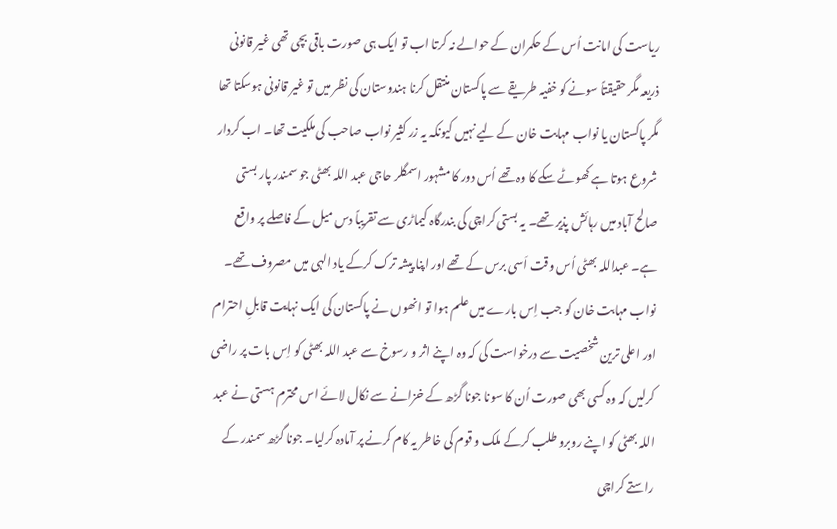ریاست کی امانت اُس کے حکمران کے حوالے نہ کرتا اب تو ایک ہی صورت باقی بچی تھی غیر قانونی ذریعہ مگر حقیقتاً سونے کو خفیہ طریقے سے پاکستان منتقل کرنا ہندوستان کی نظر میں تو غیر قانونی ہوسکتا تھا مگر پاکستان یا نواب مہابت خان کے لیے نہیں کیونکہ یہ زر کثیر نواب صاحب کی ملکیت تھا۔ اب کردار شروع ہوتا ہے کھوٹے سکے کا وہ تھے اُس دور کا مشہور اسمگلر حاجی عبد اللہ بھٹی جو سمندر پار بستی صالح آباد میں رہائش پذیر تھے۔ یہ بستی کراچی کی بندرگاہ کیماڑی سے تقریباً دس میل کے فاصلے پر واقع ہے۔ عبداللہ بھٹی اُس وقت اَسی برس کے تھے اور اپنا پیشہ ترک کرکے یاد الہی میں مصروف تھے۔
نواب مہابت خان کو جب اِس بارے میں علم ہوا تو انھوں نے پاکستان کی ایک نہایت قابلِ احترام اور اعلی ترین شخصیت سے درخواست کی کہ وہ اپنے اثر و رسوخ سے عبد اللہ بھٹی کو اِس بات پر راضی کرلیں کہ وہ کسی بھی صورت اُن کا سونا جونا گڑھ کے خزانے سے نکال لائے اس محترم ہستی نے عبد اللہ بھٹی کو اپنے روبرو طلب کرکے ملک و قوم کی خاطر یہ کام کرنے پر آمادہ کرلیا۔ جونا گڑھ سمندر کے راستے کراچی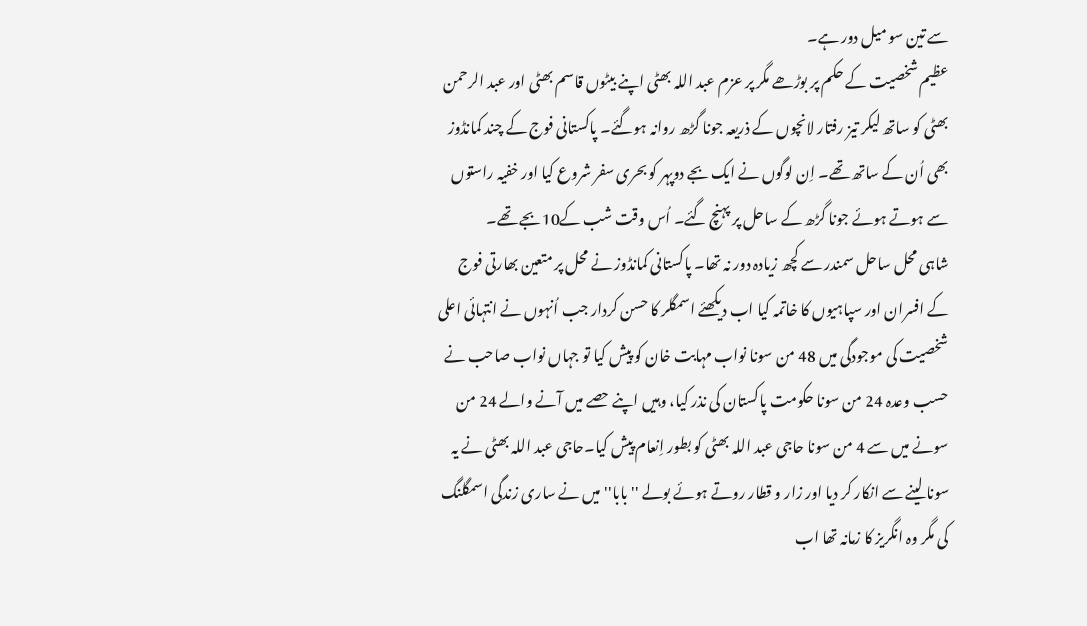سے تین سو میل دور ہے۔
عظیم شخصیت کے حکم پر بوڑھے مگر پر عزم عبد اللہ بھٹی اپنے بیٹوں قاسم بھٹی اور عبد الرحمن بھٹی کو ساتھ لیکر تیز رفتار لانچوں کے ذریعہ جونا گڑھ روانہ ہوگئے۔ پاکستانی فوج کے چند کمانڈوز بھی اُن کے ساتھ تھے۔ اِن لوگوں نے ایک بجے دوپہر کو بحری سفر شروع کیا اور خفیہ راستوں سے ہوتے ہوئے جونا گڑھ کے ساحل پر پہنچ گئے۔ اُس وقت شب کے10بجے تھے۔
شاہی محل ساحل سمندر سے کچھ زیادہ دور نہ تھا۔ پاکستانی کمانڈوز نے محل پر متعین بھارتی فوج کے افسران اور سپاہیوں کا خاتمہ کیا اب دیکھئے اسمگلر کا حسن کردار جب اُنہوں نے انتہائی اعلی شخصیت کی موجودگی میں 48 من سونا نواب مہابت خان کو پیش کیا تو جہاں نواب صاحب نے حسب وعدہ 24 من سونا حکومت پاکستان کی نذر کیا، وہیں اپنے حصے میں آنے والے 24 من سونے میں سے 4 من سونا حاجی عبد اللہ بھٹی کو بطور اِنعام پیش کیا۔حاجی عبد اللہ بھٹی نے یہ سونا لینے سے انکار کر دیا اور زار و قطار روتے ہوئے بولے ''بابا''میں نے ساری زندگی اسمگلنگ کی مگر وہ انگریز کا زمانہ تھا اب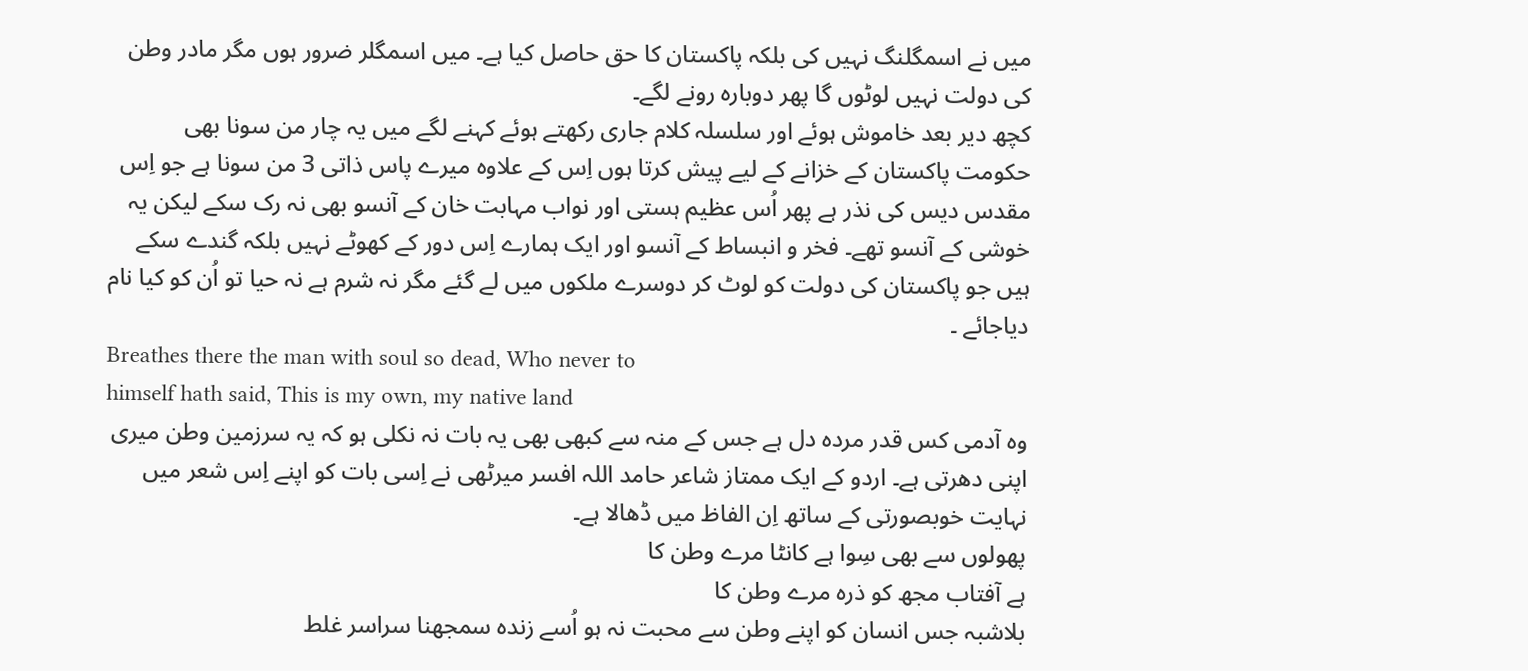میں نے اسمگلنگ نہیں کی بلکہ پاکستان کا حق حاصل کیا ہے۔ میں اسمگلر ضرور ہوں مگر مادر وطن کی دولت نہیں لوٹوں گا پھر دوبارہ رونے لگے۔
کچھ دیر بعد خاموش ہوئے اور سلسلہ کلام جاری رکھتے ہوئے کہنے لگے میں یہ چار من سونا بھی حکومت پاکستان کے خزانے کے لیے پیش کرتا ہوں اِس کے علاوہ میرے پاس ذاتی 3 من سونا ہے جو اِس مقدس دیس کی نذر ہے پھر اُس عظیم ہستی اور نواب مہابت خان کے آنسو بھی نہ رک سکے لیکن یہ خوشی کے آنسو تھے۔ فخر و انبساط کے آنسو اور ایک ہمارے اِس دور کے کھوٹے نہیں بلکہ گندے سکے ہیں جو پاکستان کی دولت کو لوٹ کر دوسرے ملکوں میں لے گئے مگر نہ شرم ہے نہ حیا تو اُن کو کیا نام دیاجائے ۔
Breathes there the man with soul so dead, Who never to
himself hath said, This is my own, my native land
وہ آدمی کس قدر مردہ دل ہے جس کے منہ سے کبھی بھی یہ بات نہ نکلی ہو کہ یہ سرزمین وطن میری اپنی دھرتی ہے۔ اردو کے ایک ممتاز شاعر حامد اللہ افسر میرٹھی نے اِسی بات کو اپنے اِس شعر میں نہایت خوبصورتی کے ساتھ اِن الفاظ میں ڈھالا ہے۔
پھولوں سے بھی سِوا ہے کانٹا مرے وطن کا
ہے آفتاب مجھ کو ذرہ مرے وطن کا
بلاشبہ جس انسان کو اپنے وطن سے محبت نہ ہو اُسے زندہ سمجھنا سراسر غلط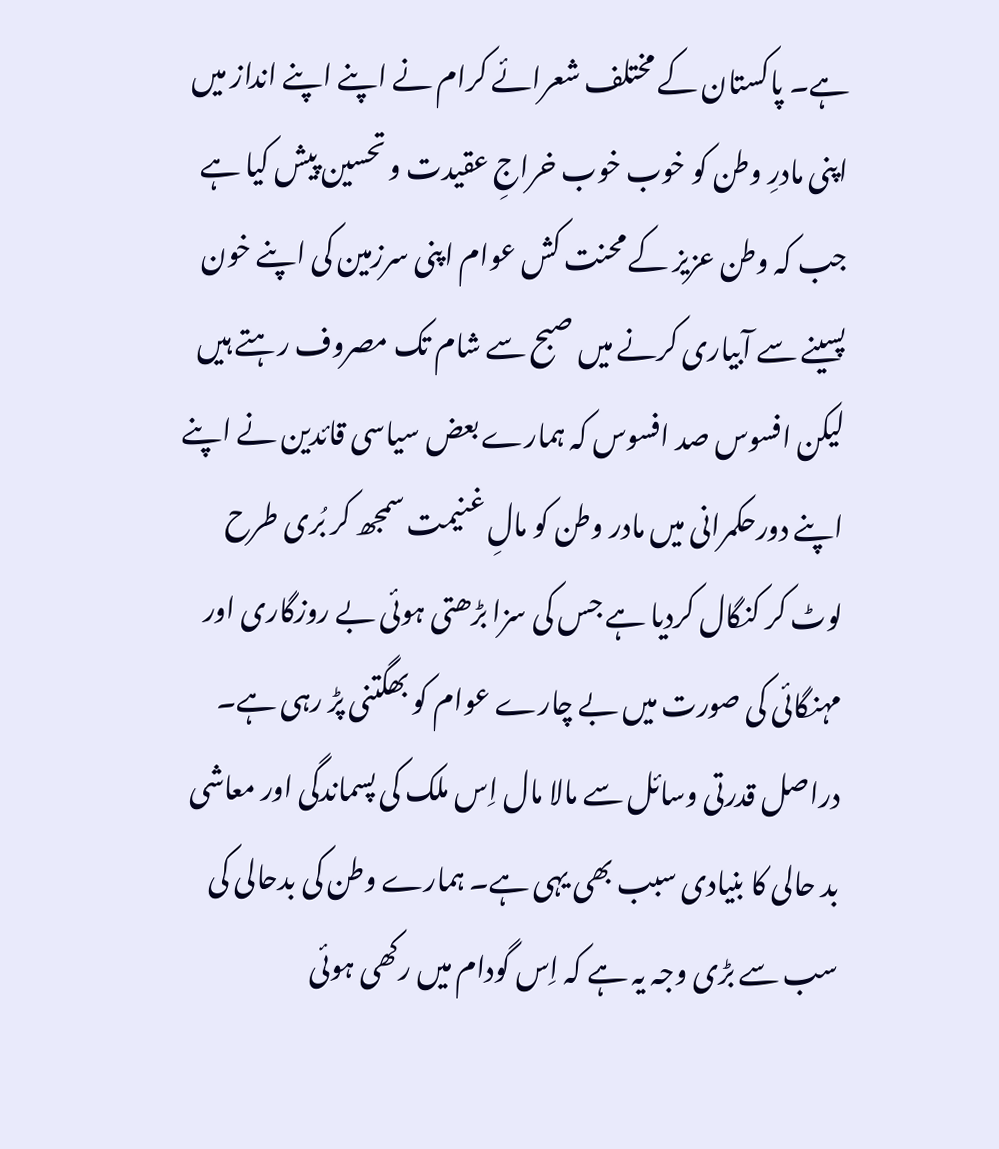ہے۔ پاکستان کے مختلف شعرائے کرام نے اپنے اپنے انداز میں اپنی مادرِ وطن کو خوب خوب خراجِ عقیدت و تحسین پیش کیا ہے جب کہ وطن عزیز کے محنت کش عوام اپنی سرزمین کی اپنے خون پسینے سے آبیاری کرنے میں صبح سے شام تک مصروف رہتے ہیں لیکن افسوس صد افسوس کہ ہمارے بعض سیاسی قائدین نے اپنے اپنے دورحکمرانی میں مادر وطن کو مالِ غنیمت سمجھ کر بُری طرح لوٹ کر کنگال کردیا ہے جس کی سزا بڑھتی ہوئی بے روزگاری اور مہنگائی کی صورت میں بے چارے عوام کو بھگتنی پڑ رہی ہے۔
دراصل قدرتی وسائل سے مالا مال اِس ملک کی پسماندگی اور معاشی بد حالی کا بنیادی سبب بھی یہی ہے۔ ہمارے وطن کی بدحالی کی سب سے بڑی وجہ یہ ہے کہ اِس گودام میں رکھی ہوئی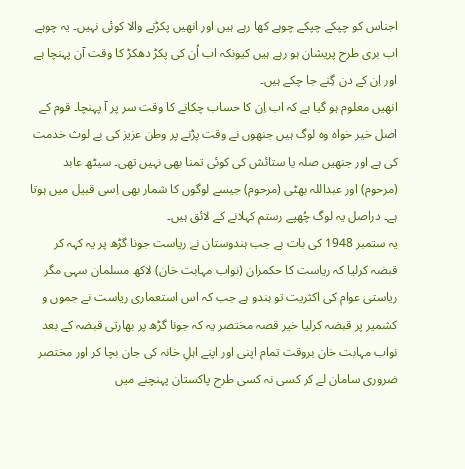اجناس کو چپکے چپکے چوہے کھا رہے ہیں اور انھیں پکڑنے والا کوئی نہیں۔ یہ چوہے اب بری طرح پریشان ہو رہے ہیں کیونکہ اب اُن کی پکڑ دھکڑ کا وقت آن پہنچا ہے اور اِن کے دن گِنے جا چکے ہیں۔
انھیں معلوم ہو گیا ہے کہ اب اِن کا حساب چکانے کا وقت سر پر آ پہنچا۔ قوم کے اصل خیر خواہ وہ لوگ ہیں جنھوں نے وقت پڑنے پر وطن عزیز کی بے لوث خدمت کی ہے اور جنھیں صلہ یا ستائش کی کوئی تمنا بھی نہیں تھی۔ سیٹھ عابد (مرحوم) اور عبداللہ بھٹی (مرحوم) جیسے لوگوں کا شمار بھی اِسی قبیل میں ہوتا ہے۔ دراصل یہ لوگ چُھپے رستم کہلانے کے لائق ہیں۔
یہ ستمبر 1948 کی بات ہے جب ہندوستان نے ریاست جونا گڑھ پر یہ کہہ کر قبضہ کرلیا کہ ریاست کا حکمران (نواب مہابت خان) لاکھ مسلمان سہی مگر ریاستی عوام کی اکثریت تو ہندو ہے جب کہ اس استعماری ریاست نے جموں و کشمیر پر قبضہ کرلیا خیر قصہ مختصر یہ کہ جونا گڑھ پر بھارتی قبضہ کے بعد نواب مہابت خان بروقت تمام اپنی اور اپنے اہلِ خانہ کی جان بچا کر اور مختصر ضروری سامان لے کر کسی نہ کسی طرح پاکستان پہنچنے میں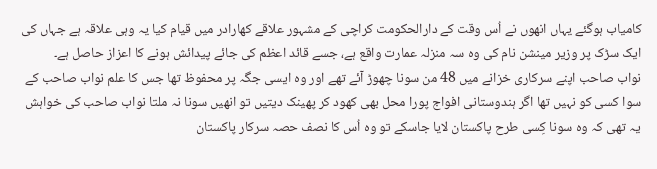کامیاب ہوگئے یہاں انھوں نے اُس وقت کے دارالحکومت کراچی کے مشہور علاقے کھارادر میں قیام کیا یہ وہی علاقہ ہے جہاں کی ایک سڑک پر وزیر مینشن نام کی وہ سہ منزلہ عمارت واقع ہے، جسے قائد اعظم کی جائے پیدائش ہونے کا اعزاز حاصل ہے۔
نواب صاحب اپنے سرکاری خزانے میں 48 من سونا چھوڑ آئے تھے اور وہ ایسی جگہ پر محفوظ تھا جس کا علم نواب صاحب کے سوا کسی کو نہیں تھا اگر ہندوستانی افواج پورا محل بھی کھود کر پھینک دیتیں تو انھیں سونا نہ ملتا نواب صاحب کی خواہش یہ تھی کہ وہ سونا کِسی طرح پاکستان لایا جاسکے تو وہ اُس کا نصف حصہ سرکار پاکستان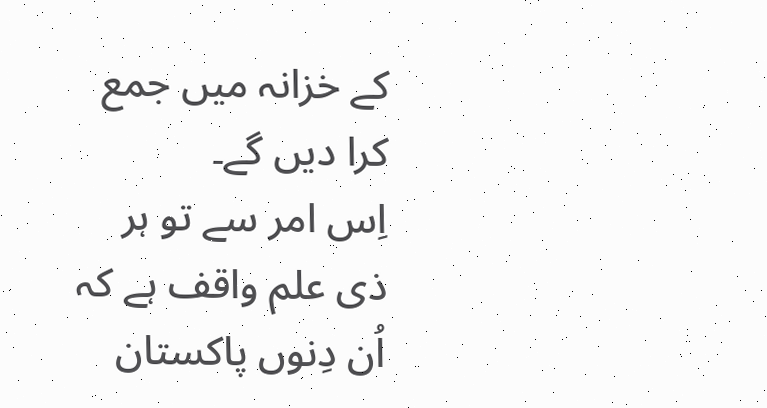کے خزانہ میں جمع کرا دیں گے۔
اِس امر سے تو ہر ذی علم واقف ہے کہ اُن دِنوں پاکستان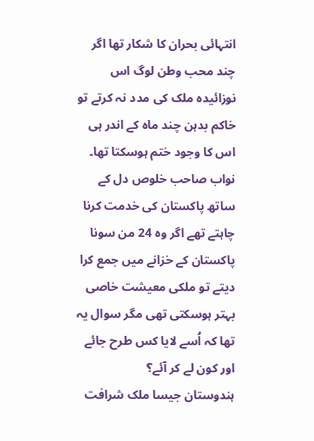انتہائی بحران کا شکار تھا اگر چند محب وطن لوگ اس نوزائیدہ ملک کی مدد نہ کرتے تو خاکم بدہن چند ماہ کے اندر ہی اس کا وجود ختم ہوسکتا تھا۔ نواب صاحب خلوص دل کے ساتھ پاکستان کی خدمت کرنا چاہتے تھے اگر وہ 24 من سونا پاکستان کے خزانے میں جمع کرا دیتے تو ملکی معیشت خاصی بہتر ہوسکتی تھی مگر سوال یہ تھا کہ اُسے لایا کس طرح جائے اور کون لے کر آئے؟
ہندوستان جیسا ملک شرافت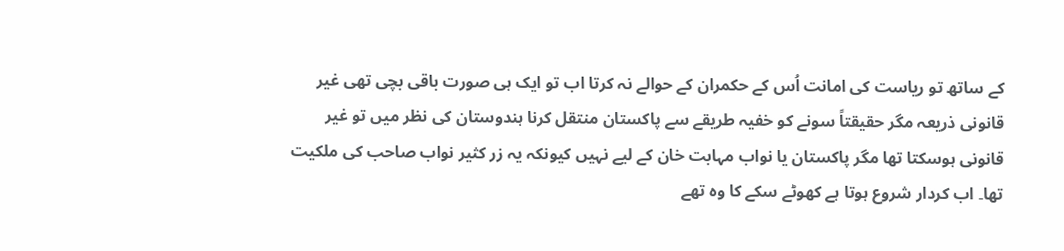کے ساتھ تو ریاست کی امانت اُس کے حکمران کے حوالے نہ کرتا اب تو ایک ہی صورت باقی بچی تھی غیر قانونی ذریعہ مگر حقیقتاً سونے کو خفیہ طریقے سے پاکستان منتقل کرنا ہندوستان کی نظر میں تو غیر قانونی ہوسکتا تھا مگر پاکستان یا نواب مہابت خان کے لیے نہیں کیونکہ یہ زر کثیر نواب صاحب کی ملکیت تھا۔ اب کردار شروع ہوتا ہے کھوٹے سکے کا وہ تھے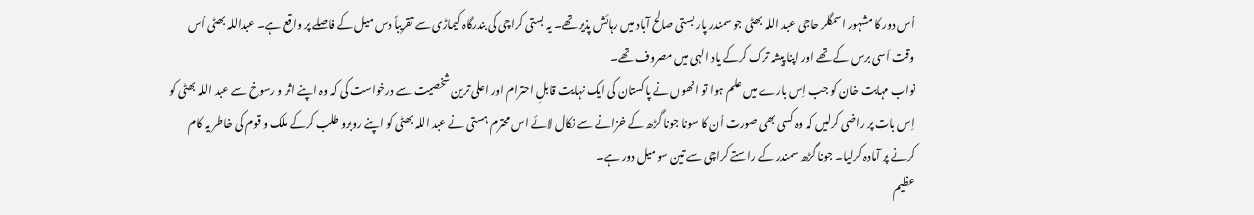اُس دور کا مشہور اسمگلر حاجی عبد اللہ بھٹی جو سمندر پار بستی صالح آباد میں رہائش پذیر تھے۔ یہ بستی کراچی کی بندرگاہ کیماڑی سے تقریباً دس میل کے فاصلے پر واقع ہے۔ عبداللہ بھٹی اُس وقت اَسی برس کے تھے اور اپنا پیشہ ترک کرکے یاد الہی میں مصروف تھے۔
نواب مہابت خان کو جب اِس بارے میں علم ہوا تو انھوں نے پاکستان کی ایک نہایت قابلِ احترام اور اعلی ترین شخصیت سے درخواست کی کہ وہ اپنے اثر و رسوخ سے عبد اللہ بھٹی کو اِس بات پر راضی کرلیں کہ وہ کسی بھی صورت اُن کا سونا جونا گڑھ کے خزانے سے نکال لائے اس محترم ہستی نے عبد اللہ بھٹی کو اپنے روبرو طلب کرکے ملک و قوم کی خاطر یہ کام کرنے پر آمادہ کرلیا۔ جونا گڑھ سمندر کے راستے کراچی سے تین سو میل دور ہے۔
عظیم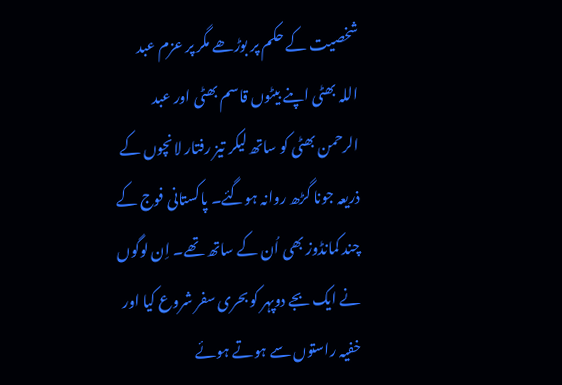شخصیت کے حکم پر بوڑھے مگر پر عزم عبد اللہ بھٹی اپنے بیٹوں قاسم بھٹی اور عبد الرحمن بھٹی کو ساتھ لیکر تیز رفتار لانچوں کے ذریعہ جونا گڑھ روانہ ہوگئے۔ پاکستانی فوج کے چند کمانڈوز بھی اُن کے ساتھ تھے۔ اِن لوگوں نے ایک بجے دوپہر کو بحری سفر شروع کیا اور خفیہ راستوں سے ہوتے ہوئے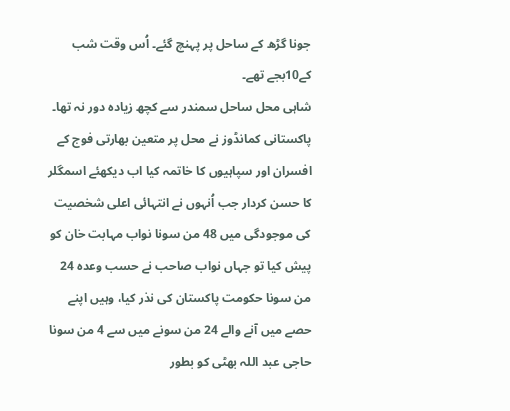جونا گڑھ کے ساحل پر پہنچ گئے۔ اُس وقت شب کے10بجے تھے۔
شاہی محل ساحل سمندر سے کچھ زیادہ دور نہ تھا۔ پاکستانی کمانڈوز نے محل پر متعین بھارتی فوج کے افسران اور سپاہیوں کا خاتمہ کیا اب دیکھئے اسمگلر کا حسن کردار جب اُنہوں نے انتہائی اعلی شخصیت کی موجودگی میں 48 من سونا نواب مہابت خان کو پیش کیا تو جہاں نواب صاحب نے حسب وعدہ 24 من سونا حکومت پاکستان کی نذر کیا، وہیں اپنے حصے میں آنے والے 24 من سونے میں سے 4 من سونا حاجی عبد اللہ بھٹی کو بطور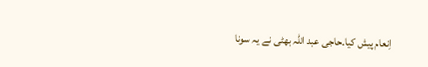اِنعام پیش کیا۔حاجی عبد اللہ بھٹی نے یہ سونا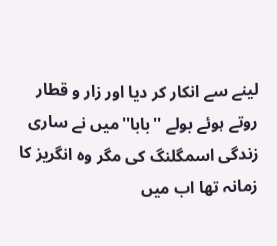لینے سے انکار کر دیا اور زار و قطار روتے ہوئے بولے ''بابا''میں نے ساری زندگی اسمگلنگ کی مگر وہ انگریز کا زمانہ تھا اب میں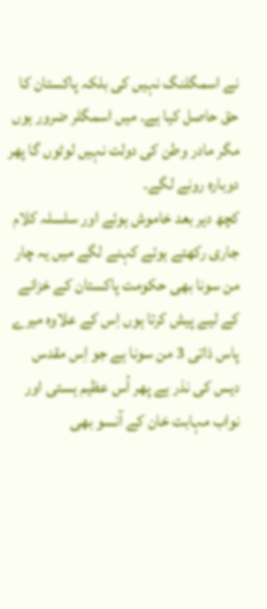نے اسمگلنگ نہیں کی بلکہ پاکستان کا حق حاصل کیا ہے۔ میں اسمگلر ضرور ہوں مگر مادر وطن کی دولت نہیں لوٹوں گا پھر دوبارہ رونے لگے۔
کچھ دیر بعد خاموش ہوئے اور سلسلہ کلام جاری رکھتے ہوئے کہنے لگے میں یہ چار من سونا بھی حکومت پاکستان کے خزانے کے لیے پیش کرتا ہوں اِس کے علاوہ میرے پاس ذاتی 3 من سونا ہے جو اِس مقدس دیس کی نذر ہے پھر اُس عظیم ہستی اور نواب مہابت خان کے آنسو بھی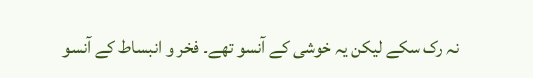نہ رک سکے لیکن یہ خوشی کے آنسو تھے۔ فخر و انبساط کے آنسو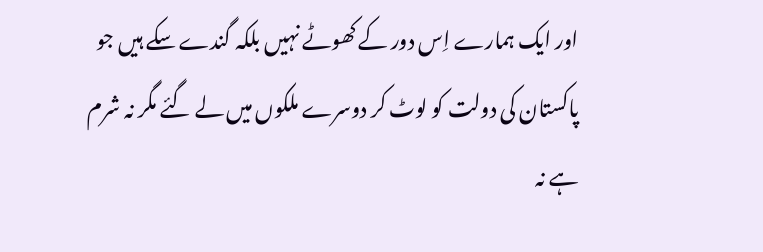اور ایک ہمارے اِس دور کے کھوٹے نہیں بلکہ گندے سکے ہیں جو پاکستان کی دولت کو لوٹ کر دوسرے ملکوں میں لے گئے مگر نہ شرم ہے نہ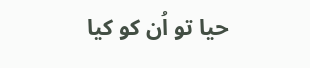حیا تو اُن کو کیا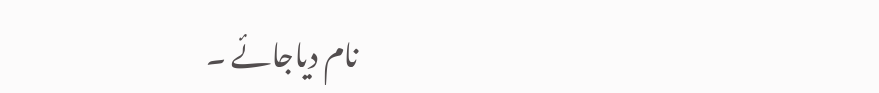نام دیاجائے ۔